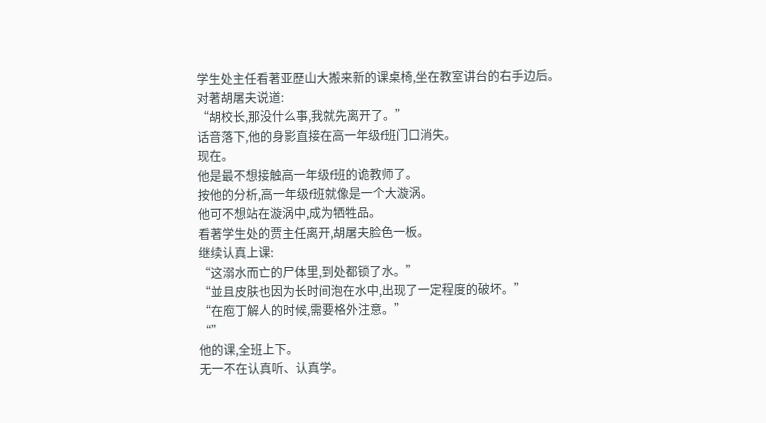学生处主任看著亚歷山大搬来新的课桌椅,坐在教室讲台的右手边后。
对著胡屠夫说道:
“胡校长,那没什么事,我就先离开了。”
话音落下,他的身影直接在高一年级f班门口消失。
现在。
他是最不想接触高一年级f班的诡教师了。
按他的分析,高一年级f班就像是一个大漩涡。
他可不想站在漩涡中,成为牺牲品。
看著学生处的贾主任离开,胡屠夫脸色一板。
继续认真上课:
“这溺水而亡的尸体里,到处都锁了水。”
“並且皮肤也因为长时间泡在水中,出现了一定程度的破坏。”
“在庖丁解人的时候,需要格外注意。”
“”
他的课,全班上下。
无一不在认真听、认真学。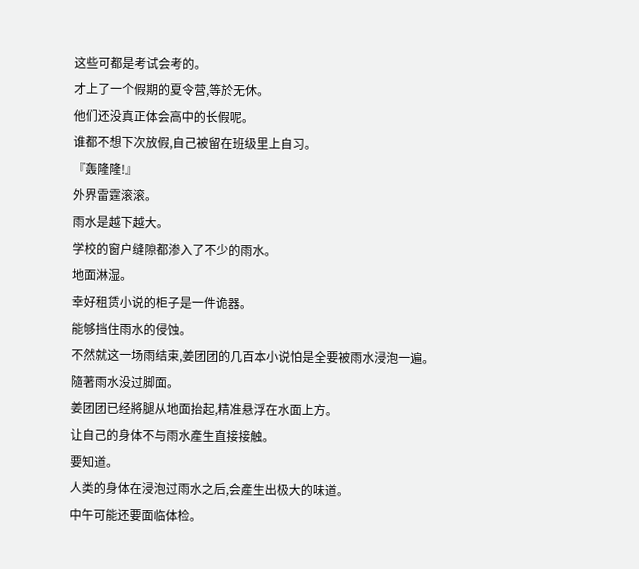这些可都是考试会考的。
才上了一个假期的夏令营,等於无休。
他们还没真正体会高中的长假呢。
谁都不想下次放假,自己被留在班级里上自习。
『轰隆隆!』
外界雷霆滚滚。
雨水是越下越大。
学校的窗户缝隙都渗入了不少的雨水。
地面淋湿。
幸好租赁小说的柜子是一件诡器。
能够挡住雨水的侵蚀。
不然就这一场雨结束,姜团团的几百本小说怕是全要被雨水浸泡一遍。
隨著雨水没过脚面。
姜团团已经將腿从地面抬起,精准悬浮在水面上方。
让自己的身体不与雨水產生直接接触。
要知道。
人类的身体在浸泡过雨水之后,会產生出极大的味道。
中午可能还要面临体检。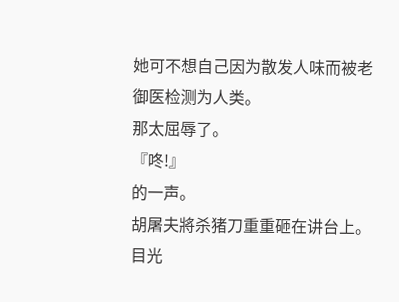她可不想自己因为散发人味而被老御医检测为人类。
那太屈辱了。
『咚!』
的一声。
胡屠夫將杀猪刀重重砸在讲台上。
目光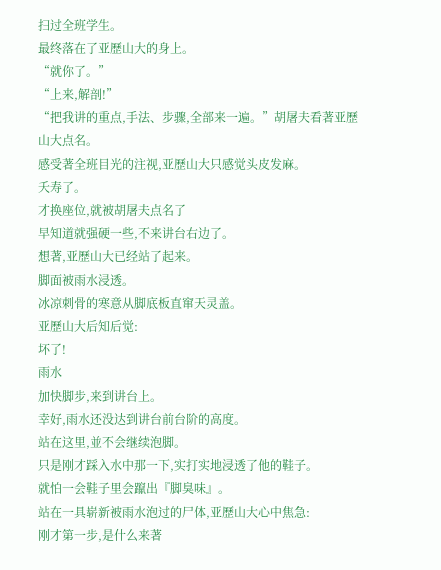扫过全班学生。
最终落在了亚歷山大的身上。
“就你了。”
“上来,解剖!”
“把我讲的重点,手法、步骤,全部来一遍。”胡屠夫看著亚歷山大点名。
感受著全班目光的注视,亚歷山大只感觉头皮发麻。
夭寿了。
才换座位,就被胡屠夫点名了
早知道就强硬一些,不来讲台右边了。
想著,亚歷山大已经站了起来。
脚面被雨水浸透。
冰凉刺骨的寒意从脚底板直窜天灵盖。
亚歷山大后知后觉:
坏了!
雨水
加快脚步,来到讲台上。
幸好,雨水还没达到讲台前台阶的高度。
站在这里,並不会继续泡脚。
只是刚才踩入水中那一下,实打实地浸透了他的鞋子。
就怕一会鞋子里会躥出『脚臭味』。
站在一具崭新被雨水泡过的尸体,亚歷山大心中焦急:
刚才第一步,是什么来著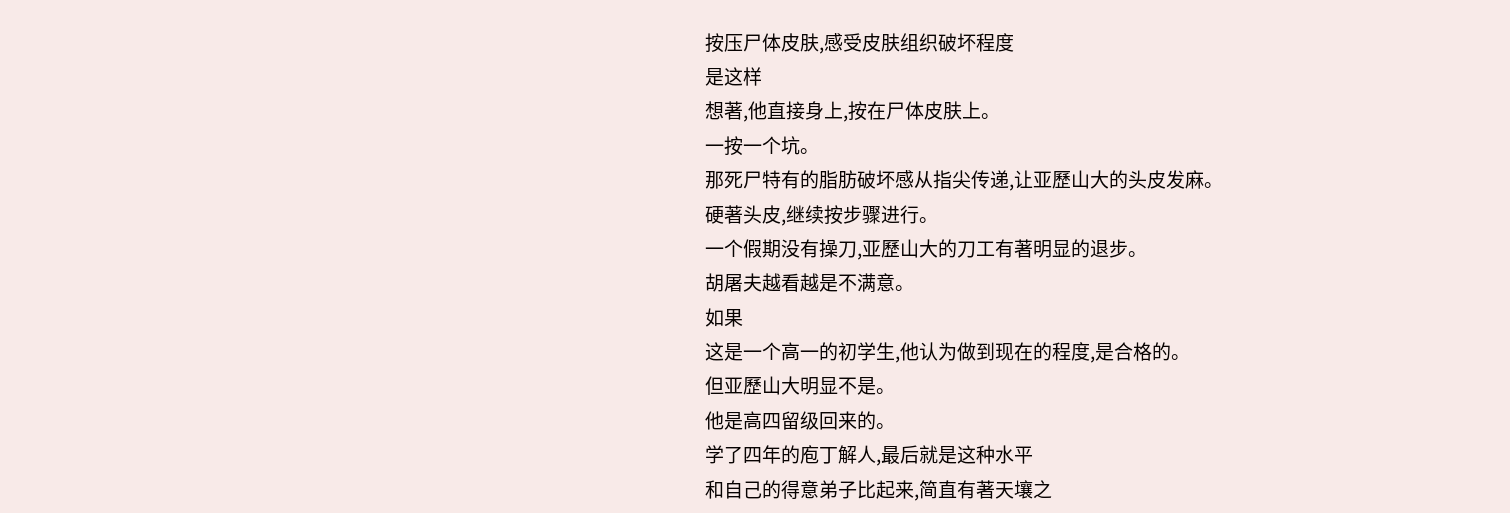按压尸体皮肤,感受皮肤组织破坏程度
是这样
想著,他直接身上,按在尸体皮肤上。
一按一个坑。
那死尸特有的脂肪破坏感从指尖传递,让亚歷山大的头皮发麻。
硬著头皮,继续按步骤进行。
一个假期没有操刀,亚歷山大的刀工有著明显的退步。
胡屠夫越看越是不满意。
如果
这是一个高一的初学生,他认为做到现在的程度,是合格的。
但亚歷山大明显不是。
他是高四留级回来的。
学了四年的庖丁解人,最后就是这种水平
和自己的得意弟子比起来,简直有著天壤之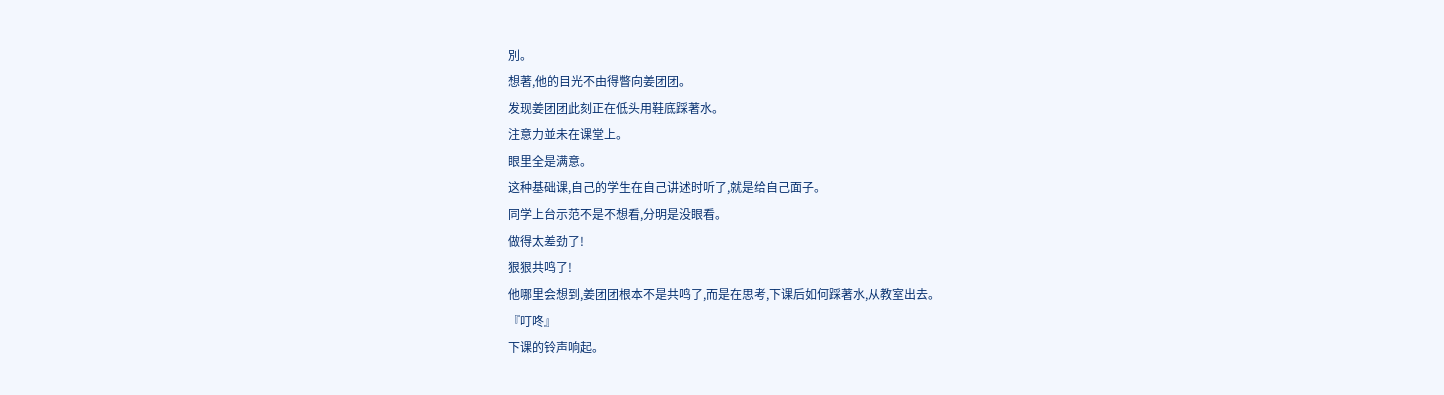別。
想著,他的目光不由得瞥向姜团团。
发现姜团团此刻正在低头用鞋底踩著水。
注意力並未在课堂上。
眼里全是满意。
这种基础课,自己的学生在自己讲述时听了,就是给自己面子。
同学上台示范不是不想看,分明是没眼看。
做得太差劲了!
狠狠共鸣了!
他哪里会想到,姜团团根本不是共鸣了,而是在思考,下课后如何踩著水,从教室出去。
『叮咚』
下课的铃声响起。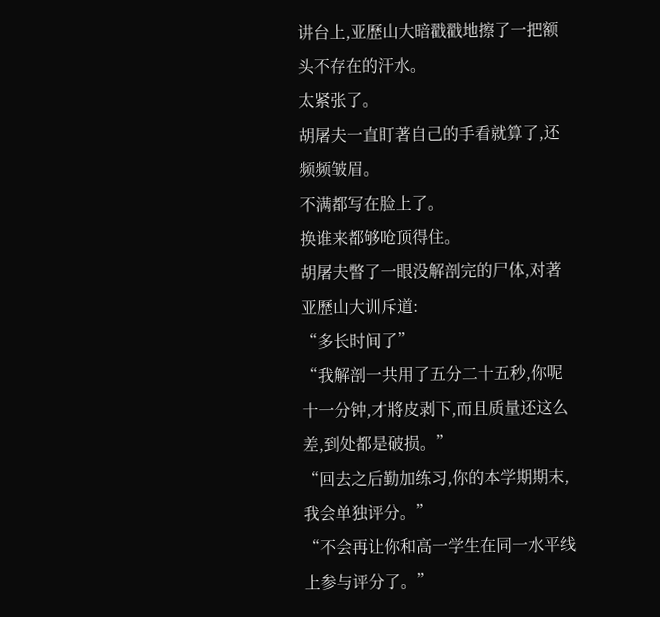讲台上,亚歷山大暗戳戳地擦了一把额头不存在的汗水。
太紧张了。
胡屠夫一直盯著自己的手看就算了,还频频皱眉。
不满都写在脸上了。
换谁来都够呛顶得住。
胡屠夫瞥了一眼没解剖完的尸体,对著亚歷山大训斥道:
“多长时间了”
“我解剖一共用了五分二十五秒,你呢十一分钟,才將皮剥下,而且质量还这么差,到处都是破损。”
“回去之后勤加练习,你的本学期期末,我会单独评分。”
“不会再让你和高一学生在同一水平线上参与评分了。”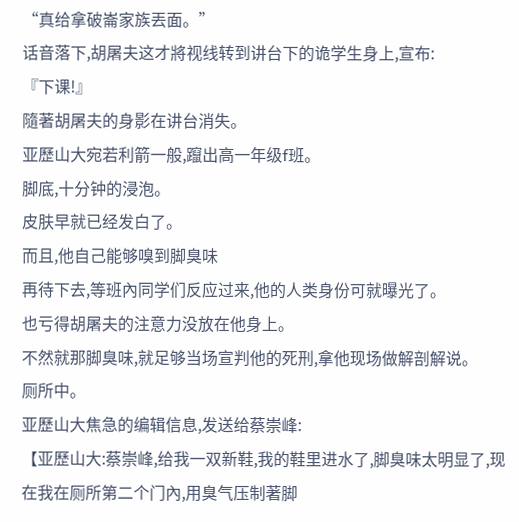“真给拿破崙家族丟面。”
话音落下,胡屠夫这才將视线转到讲台下的诡学生身上,宣布:
『下课!』
隨著胡屠夫的身影在讲台消失。
亚歷山大宛若利箭一般,躥出高一年级f班。
脚底,十分钟的浸泡。
皮肤早就已经发白了。
而且,他自己能够嗅到脚臭味
再待下去,等班內同学们反应过来,他的人类身份可就曝光了。
也亏得胡屠夫的注意力没放在他身上。
不然就那脚臭味,就足够当场宣判他的死刑,拿他现场做解剖解说。
厕所中。
亚歷山大焦急的编辑信息,发送给蔡崇峰:
【亚歷山大:蔡崇峰,给我一双新鞋,我的鞋里进水了,脚臭味太明显了,现在我在厕所第二个门內,用臭气压制著脚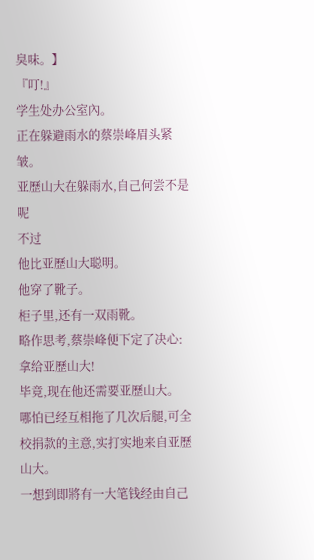臭味。】
『叮!』
学生处办公室內。
正在躲避雨水的蔡崇峰眉头紧皱。
亚歷山大在躲雨水,自己何尝不是呢
不过
他比亚歷山大聪明。
他穿了靴子。
柜子里,还有一双雨靴。
略作思考,蔡崇峰便下定了决心:
拿给亚歷山大!
毕竟,现在他还需要亚歷山大。
哪怕已经互相拖了几次后腿,可全校捐款的主意,实打实地来自亚歷山大。
一想到即將有一大笔钱经由自己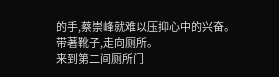的手,蔡崇峰就难以压抑心中的兴奋。
带著靴子,走向厕所。
来到第二间厕所门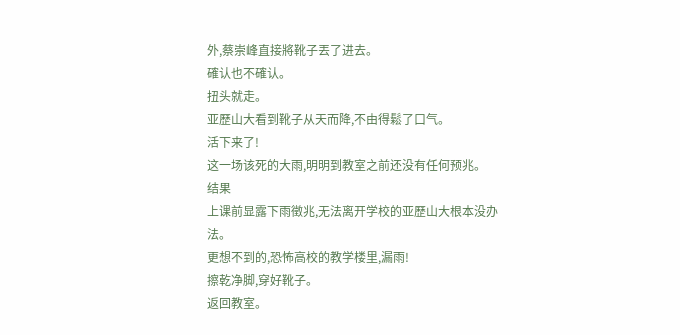外,蔡崇峰直接將靴子丟了进去。
確认也不確认。
扭头就走。
亚歷山大看到靴子从天而降,不由得鬆了口气。
活下来了!
这一场该死的大雨,明明到教室之前还没有任何预兆。
结果
上课前显露下雨徵兆,无法离开学校的亚歷山大根本没办法。
更想不到的,恐怖高校的教学楼里,漏雨!
擦乾净脚,穿好靴子。
返回教室。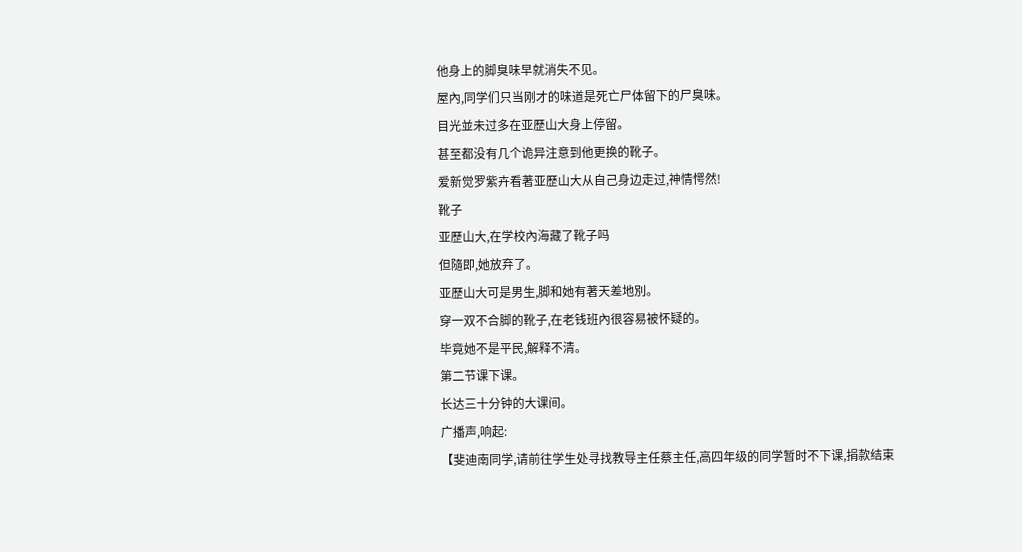他身上的脚臭味早就消失不见。
屋內,同学们只当刚才的味道是死亡尸体留下的尸臭味。
目光並未过多在亚歷山大身上停留。
甚至都没有几个诡异注意到他更换的靴子。
爱新觉罗紫卉看著亚歷山大从自己身边走过,神情愕然!
靴子
亚歷山大,在学校內海藏了靴子吗
但隨即,她放弃了。
亚歷山大可是男生,脚和她有著天差地別。
穿一双不合脚的靴子,在老钱班內很容易被怀疑的。
毕竟她不是平民,解释不清。
第二节课下课。
长达三十分钟的大课间。
广播声,响起:
【斐迪南同学,请前往学生处寻找教导主任蔡主任,高四年级的同学暂时不下课,捐款结束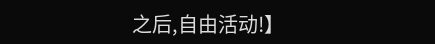之后,自由活动!】